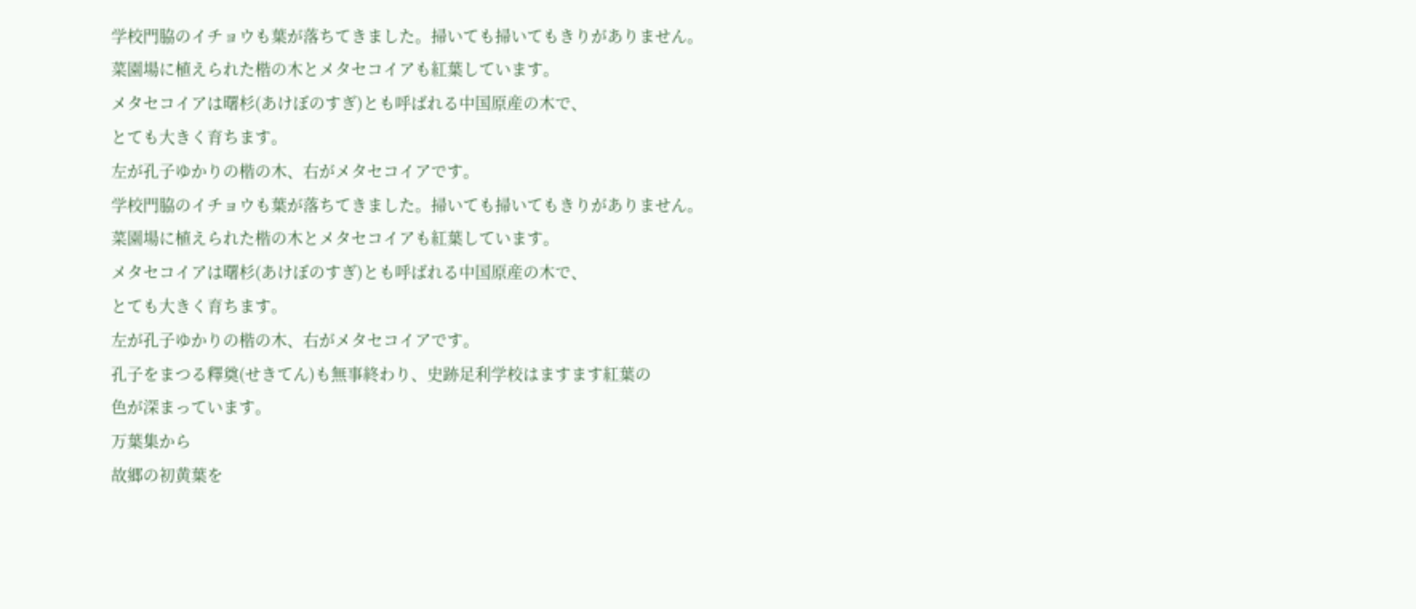学校門脇のイチョウも葉が落ちてきました。掃いても掃いてもきりがありません。
菜園場に植えられた楷の木とメタセコイアも紅葉しています。
メタセコイアは曙杉(あけぼのすぎ)とも呼ばれる中国原産の木で、
とても大きく育ちます。
左が孔子ゆかりの楷の木、右がメタセコイアです。
学校門脇のイチョウも葉が落ちてきました。掃いても掃いてもきりがありません。
菜園場に植えられた楷の木とメタセコイアも紅葉しています。
メタセコイアは曙杉(あけぼのすぎ)とも呼ばれる中国原産の木で、
とても大きく育ちます。
左が孔子ゆかりの楷の木、右がメタセコイアです。
孔子をまつる釋奠(せきてん)も無事終わり、史跡足利学校はますます紅葉の
色が深まっています。
万葉集から
故郷の初黄葉を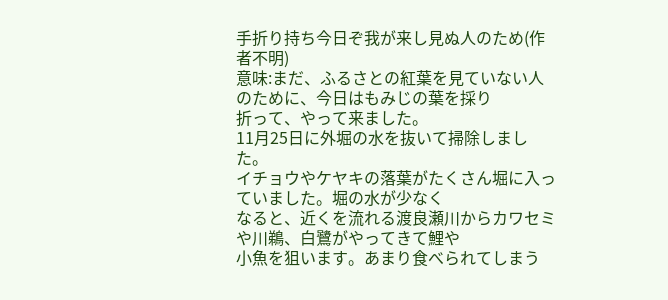手折り持ち今日ぞ我が来し見ぬ人のため(作者不明)
意味:まだ、ふるさとの紅葉を見ていない人のために、今日はもみじの葉を採り
折って、やって来ました。
11月25日に外堀の水を抜いて掃除しました。
イチョウやケヤキの落葉がたくさん堀に入っていました。堀の水が少なく
なると、近くを流れる渡良瀬川からカワセミや川鵜、白鷺がやってきて鯉や
小魚を狙います。あまり食べられてしまう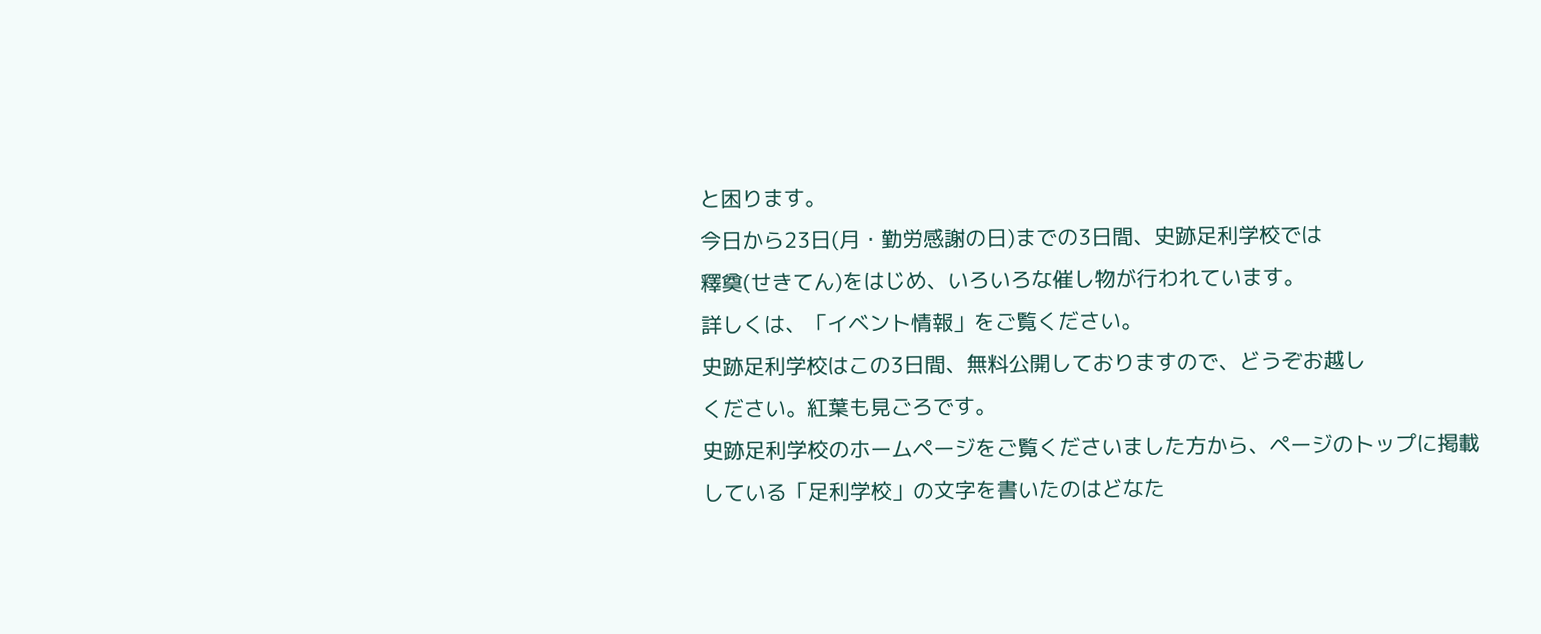と困ります。
今日から23日(月・勤労感謝の日)までの3日間、史跡足利学校では
釋奠(せきてん)をはじめ、いろいろな催し物が行われています。
詳しくは、「イベント情報」をご覧ください。
史跡足利学校はこの3日間、無料公開しておりますので、どうぞお越し
ください。紅葉も見ごろです。
史跡足利学校のホームページをご覧くださいました方から、ページのトップに掲載
している「足利学校」の文字を書いたのはどなた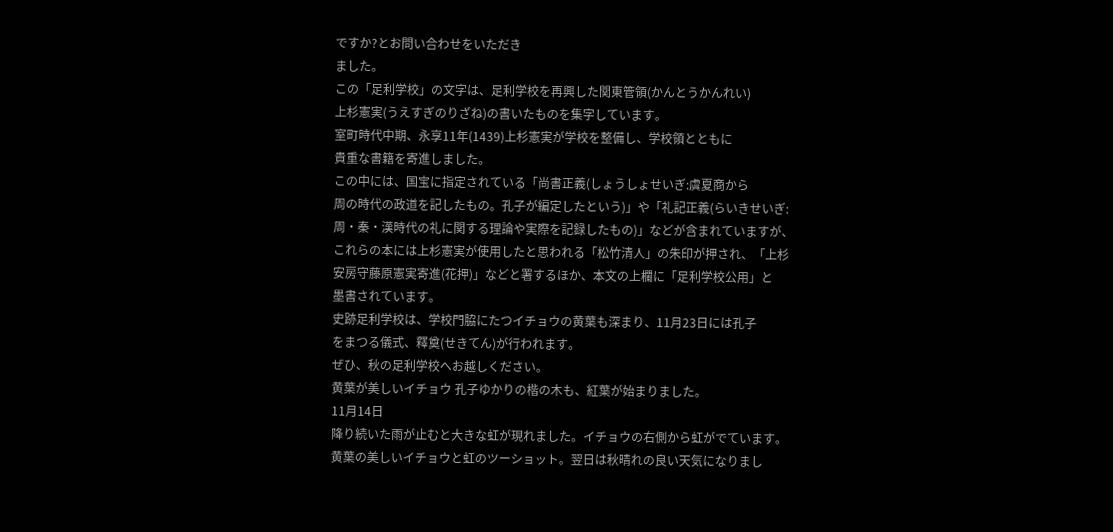ですか?とお問い合わせをいただき
ました。
この「足利学校」の文字は、足利学校を再興した関東管領(かんとうかんれい)
上杉憲実(うえすぎのりざね)の書いたものを集字しています。
室町時代中期、永享11年(1439)上杉憲実が学校を整備し、学校領とともに
貴重な書籍を寄進しました。
この中には、国宝に指定されている「尚書正義(しょうしょせいぎ:虞夏商から
周の時代の政道を記したもの。孔子が編定したという)」や「礼記正義(らいきせいぎ:
周・秦・漢時代の礼に関する理論や実際を記録したもの)」などが含まれていますが、
これらの本には上杉憲実が使用したと思われる「松竹清人」の朱印が押され、「上杉
安房守藤原憲実寄進(花押)」などと署するほか、本文の上欄に「足利学校公用」と
墨書されています。
史跡足利学校は、学校門脇にたつイチョウの黄葉も深まり、11月23日には孔子
をまつる儀式、釋奠(せきてん)が行われます。
ぜひ、秋の足利学校へお越しください。
黄葉が美しいイチョウ 孔子ゆかりの楷の木も、紅葉が始まりました。
11月14日
降り続いた雨が止むと大きな虹が現れました。イチョウの右側から虹がでています。
黄葉の美しいイチョウと虹のツーショット。翌日は秋晴れの良い天気になりまし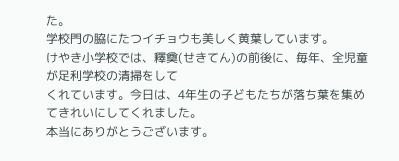た。
学校門の脇にたつイチョウも美しく黄葉しています。
けやき小学校では、釋奠(せきてん)の前後に、毎年、全児童が足利学校の清掃をして
くれています。今日は、4年生の子どもたちが落ち葉を集めてきれいにしてくれました。
本当にありがとうございます。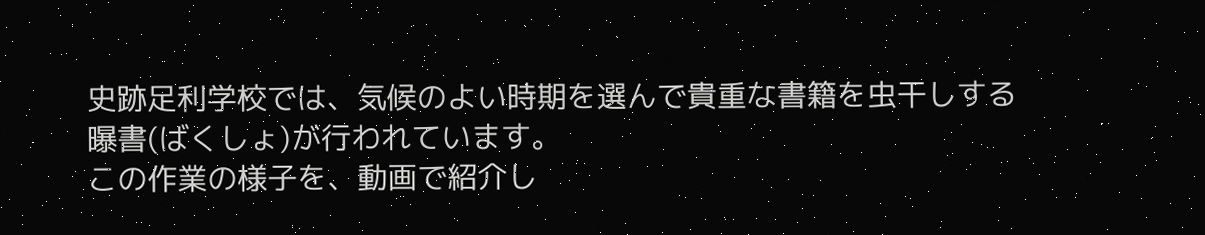史跡足利学校では、気候のよい時期を選んで貴重な書籍を虫干しする
曝書(ばくしょ)が行われています。
この作業の様子を、動画で紹介し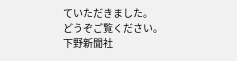ていただきました。
どうぞご覧ください。
下野新聞社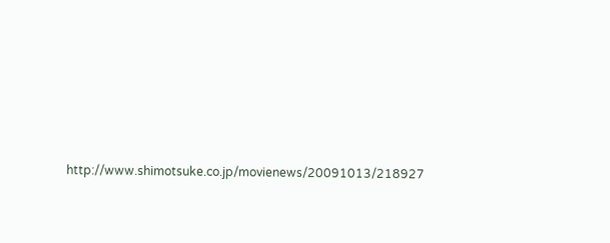http://www.shimotsuke.co.jp/movienews/20091013/218927